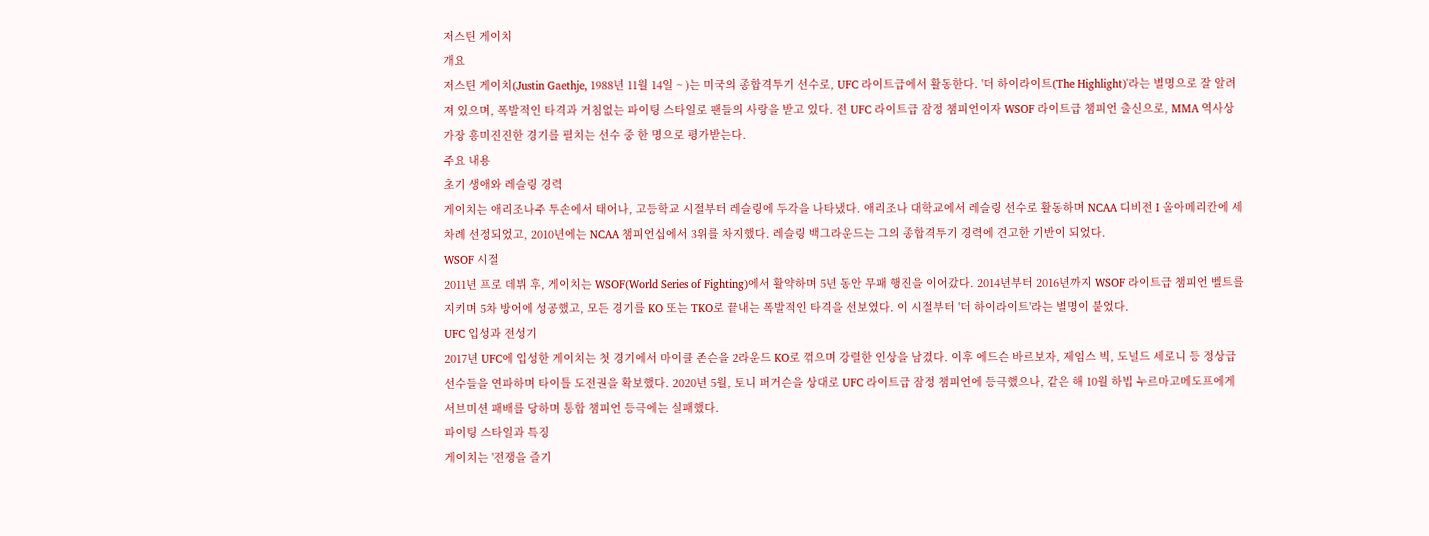저스틴 게이치
개요
저스틴 게이치(Justin Gaethje, 1988년 11월 14일 ~ )는 미국의 종합격투기 선수로, UFC 라이트급에서 활동한다. '더 하이라이트(The Highlight)'라는 별명으로 잘 알려져 있으며, 폭발적인 타격과 거침없는 파이팅 스타일로 팬들의 사랑을 받고 있다. 전 UFC 라이트급 잠정 챔피언이자 WSOF 라이트급 챔피언 출신으로, MMA 역사상 가장 흥미진진한 경기를 펼치는 선수 중 한 명으로 평가받는다.
주요 내용
초기 생애와 레슬링 경력
게이치는 애리조나주 투손에서 태어나, 고등학교 시절부터 레슬링에 두각을 나타냈다. 애리조나 대학교에서 레슬링 선수로 활동하며 NCAA 디비전 I 올아메리칸에 세 차례 선정되었고, 2010년에는 NCAA 챔피언십에서 3위를 차지했다. 레슬링 백그라운드는 그의 종합격투기 경력에 견고한 기반이 되었다.
WSOF 시절
2011년 프로 데뷔 후, 게이치는 WSOF(World Series of Fighting)에서 활약하며 5년 동안 무패 행진을 이어갔다. 2014년부터 2016년까지 WSOF 라이트급 챔피언 벨트를 지키며 5차 방어에 성공했고, 모든 경기를 KO 또는 TKO로 끝내는 폭발적인 타격을 선보였다. 이 시절부터 '더 하이라이트'라는 별명이 붙었다.
UFC 입성과 전성기
2017년 UFC에 입성한 게이치는 첫 경기에서 마이클 존슨을 2라운드 KO로 꺾으며 강렬한 인상을 남겼다. 이후 에드슨 바르보자, 제임스 빅, 도널드 세로니 등 정상급 선수들을 연파하며 타이틀 도전권을 확보했다. 2020년 5월, 토니 퍼거슨을 상대로 UFC 라이트급 잠정 챔피언에 등극했으나, 같은 해 10월 하빕 누르마고메도프에게 서브미션 패배를 당하며 통합 챔피언 등극에는 실패했다.
파이팅 스타일과 특징
게이치는 '전쟁을 즐기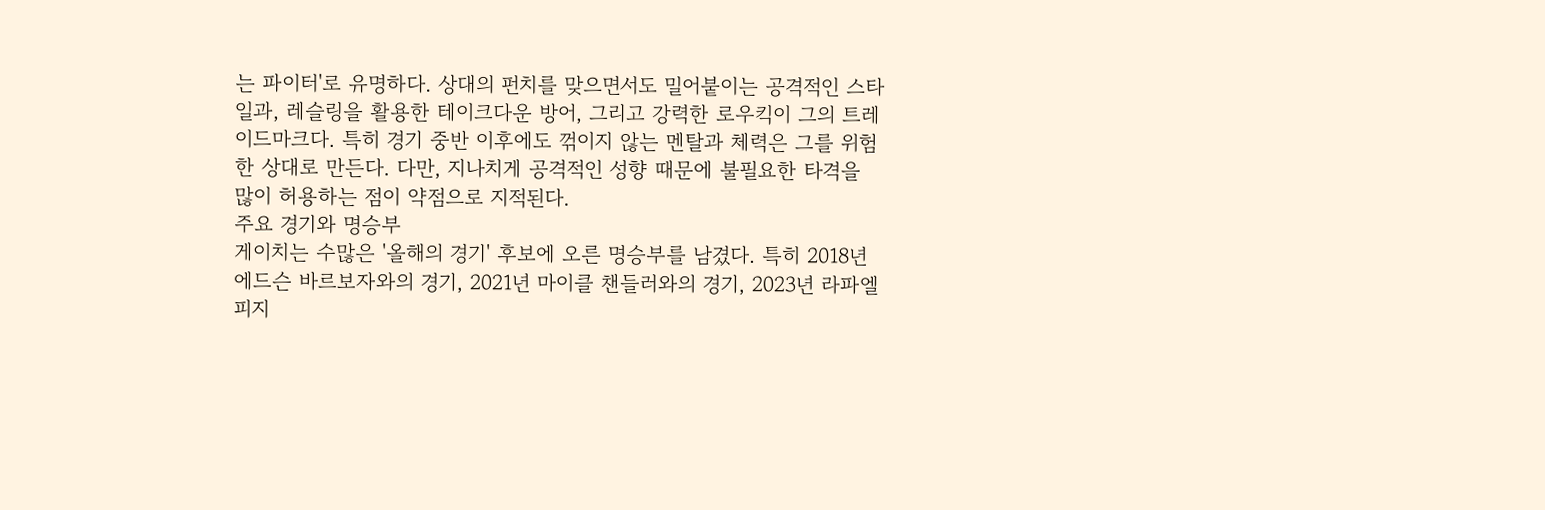는 파이터'로 유명하다. 상대의 펀치를 맞으면서도 밀어붙이는 공격적인 스타일과, 레슬링을 활용한 테이크다운 방어, 그리고 강력한 로우킥이 그의 트레이드마크다. 특히 경기 중반 이후에도 꺾이지 않는 멘탈과 체력은 그를 위험한 상대로 만든다. 다만, 지나치게 공격적인 성향 때문에 불필요한 타격을 많이 허용하는 점이 약점으로 지적된다.
주요 경기와 명승부
게이치는 수많은 '올해의 경기' 후보에 오른 명승부를 남겼다. 특히 2018년 에드슨 바르보자와의 경기, 2021년 마이클 챈들러와의 경기, 2023년 라파엘 피지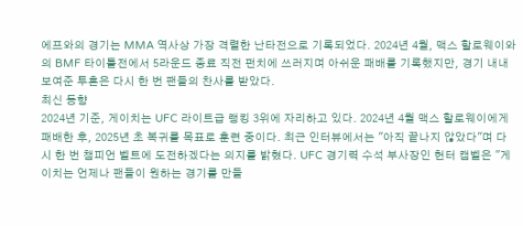에프와의 경기는 MMA 역사상 가장 격렬한 난타전으로 기록되었다. 2024년 4월, 맥스 할로웨이와의 BMF 타이틀전에서 5라운드 종료 직전 펀치에 쓰러지며 아쉬운 패배를 기록했지만, 경기 내내 보여준 투혼은 다시 한 번 팬들의 찬사를 받았다.
최신 동향
2024년 기준, 게이치는 UFC 라이트급 랭킹 3위에 자리하고 있다. 2024년 4월 맥스 할로웨이에게 패배한 후, 2025년 초 복귀를 목표로 훈련 중이다. 최근 인터뷰에서는 "아직 끝나지 않았다"며 다시 한 번 챔피언 벨트에 도전하겠다는 의지를 밝혔다. UFC 경기력 수석 부사장인 헌터 캠벨은 "게이치는 언제나 팬들이 원하는 경기를 만들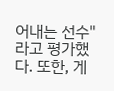어내는 선수"라고 평가했다. 또한, 게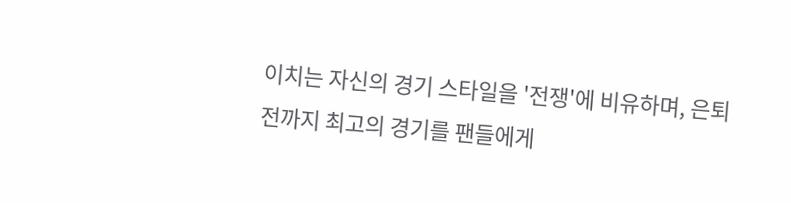이치는 자신의 경기 스타일을 '전쟁'에 비유하며, 은퇴 전까지 최고의 경기를 팬들에게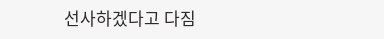선사하겠다고 다짐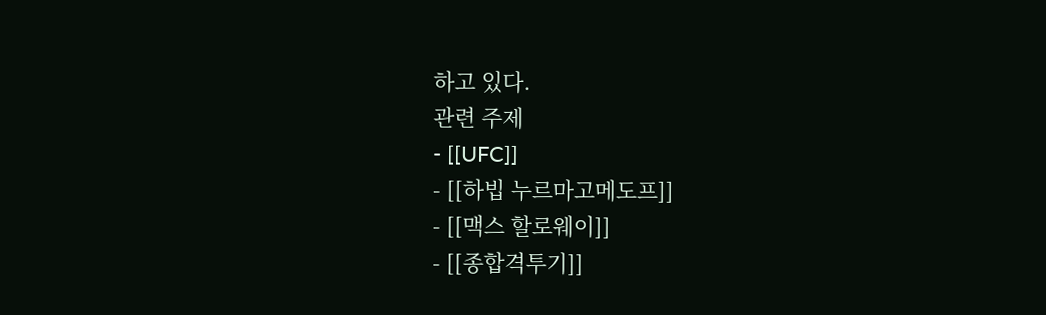하고 있다.
관련 주제
- [[UFC]]
- [[하빕 누르마고메도프]]
- [[맥스 할로웨이]]
- [[종합격투기]]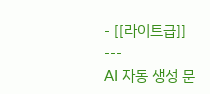- [[라이트급]]
---
AI 자동 생성 문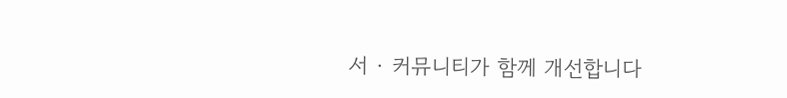서 · 커뮤니티가 함께 개선합니다